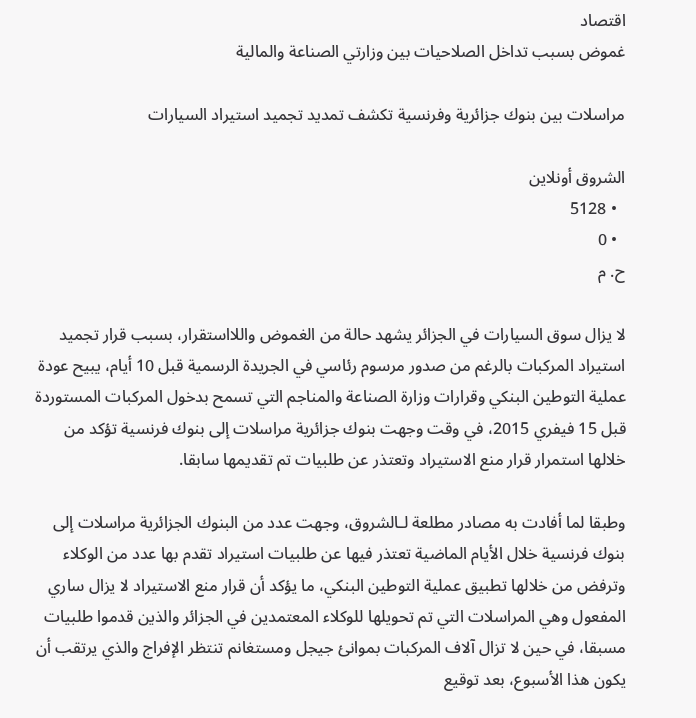اقتصاد
غموض بسبب تداخل الصلاحيات بين وزارتي الصناعة والمالية

مراسلات بين بنوك جزائرية وفرنسية تكشف تمديد تجميد استيراد السيارات

الشروق أونلاين
  • 5128
  • 0
ح. م

لا يزال سوق السيارات في الجزائر يشهد حالة من الغموض واللااستقرار، بسبب قرار تجميد استيراد المركبات بالرغم من صدور مرسوم رئاسي في الجريدة الرسمية قبل 10 أيام، يبيح عودة عملية التوطين البنكي وقرارات وزارة الصناعة والمناجم التي تسمح بدخول المركبات المستوردة قبل 15 فيفري 2015، في وقت وجهت بنوك جزائرية مراسلات إلى بنوك فرنسية تؤكد من خلالها استمرار قرار منع الاستيراد وتعتذر عن طلبيات تم تقديمها سابقا.

وطبقا لما أفادت به مصادر مطلعة لـالشروق، وجهت عدد من البنوك الجزائرية مراسلات إلى بنوك فرنسية خلال الأيام الماضية تعتذر فيها عن طلبيات استيراد تقدم بها عدد من الوكلاء وترفض من خلالها تطبيق عملية التوطين البنكي، ما يؤكد أن قرار منع الاستيراد لا يزال ساري المفعول وهي المراسلات التي تم تحويلها للوكلاء المعتمدين في الجزائر والذين قدموا طلبيات مسبقا، في حين لا تزال آلاف المركبات بموانئ جيجل ومستغانم تنتظر الإفراج والذي يرتقب أن يكون هذا الأسبوع، بعد توقيع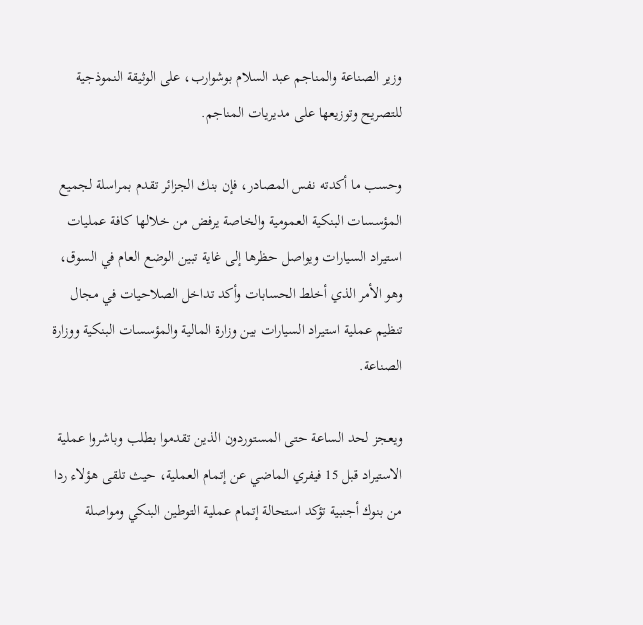وزير الصناعة والمناجم عبد السلام بوشوارب، على الوثيقة النموذجية للتصريح وتوزيعها على مديريات المناجم.

وحسب ما أكدته نفس المصادر، فإن بنك الجزائر تقدم بمراسلة لجميع المؤسسات البنكية العمومية والخاصة يرفض من خلالها كافة عمليات استيراد السيارات ويواصل حظرها إلى غاية تبين الوضع العام في السوق، وهو الأمر الذي أخلط الحسابات وأكد تداخل الصلاحيات في مجال تنظيم عملية استيراد السيارات بين وزارة المالية والمؤسسات البنكية ووزارة الصناعة.

ويعجز لحد الساعة حتى المستوردون الذين تقدموا بطلب وباشروا عملية الاستيراد قبل 15 فيفري الماضي عن إتمام العملية، حيث تلقى هؤلاء ردا من بنوك أجنبية تؤكد استحالة إتمام عملية التوطين البنكي ومواصلة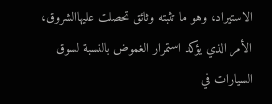الاستيراد، وهو ما تثبته وثائق تحصلت عليهاالشروق، الأمر الذي يؤكد استمرار الغموض بالنسبة لسوق السيارات في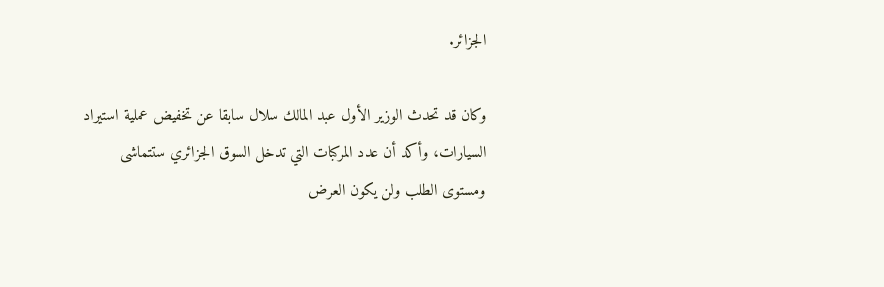الجزائر.

وكان قد تحدث الوزير الأول عبد المالك سلال سابقا عن تخفيض عملية استيراد السيارات، وأكد أن عدد المركبات التي تدخل السوق الجزائري ستتماشى ومستوى الطلب ولن يكون العرض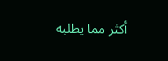أكثر مما يطلبه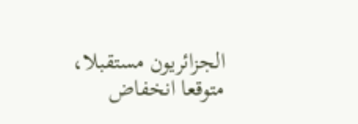الجزائريون مستقبلا، متوقعا انخفاض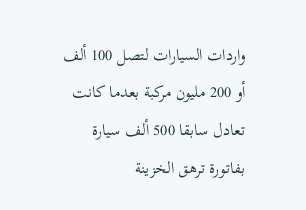واردات السيارات لتصل 100 ألف أو 200 مليون مركبة بعدما كانت تعادل سابقا 500 ألف سيارة بفاتورة ترهق الخزينة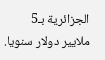الجزائرية بـ5 ملايير دولار سنويا.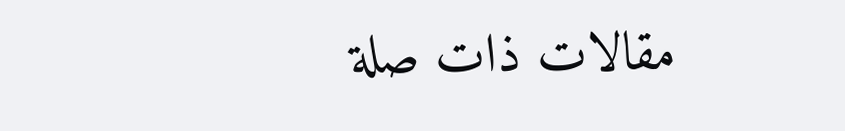مقالات ذات صلة